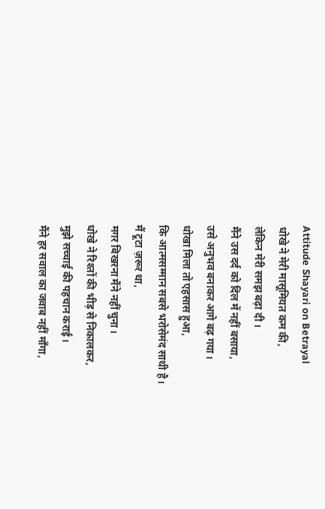Attitude Shayari on Betrayal
धोखे ने मेरी मासूमियत कम की,
लेकिन मेरी समझ बढ़ा दी।
मैंने उस दर्द को दिल में नहीं बसाया,
उसे अनुभव बनाकर आगे बढ़ गया।
धोखा मिला तो एहसास हुआ,
कि आत्मसम्मान सबसे भरोसेमंद साथी है।
मैं टूटा ज़रूर था,
मगर बिखरना मैंने नहीं चुना।
धोखे ने रिश्तों की भीड़ से निकालकर,
मुझे सच्चाई की पहचान कराई।
मैंने हर सवाल का जवाब नहीं माँगा,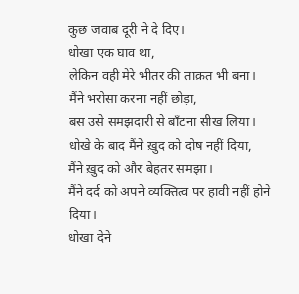कुछ जवाब दूरी ने दे दिए।
धोखा एक घाव था,
लेकिन वही मेरे भीतर की ताक़त भी बना।
मैंने भरोसा करना नहीं छोड़ा,
बस उसे समझदारी से बाँटना सीख लिया।
धोखे के बाद मैंने ख़ुद को दोष नहीं दिया,
मैंने ख़ुद को और बेहतर समझा।
मैंने दर्द को अपने व्यक्तित्व पर हावी नहीं होने दिया।
धोखा देने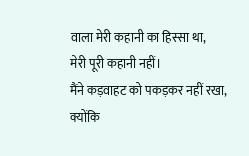वाला मेरी कहानी का हिस्सा था,
मेरी पूरी कहानी नहीं।
मैंने कड़वाहट को पकड़कर नहीं रखा,
क्योंकि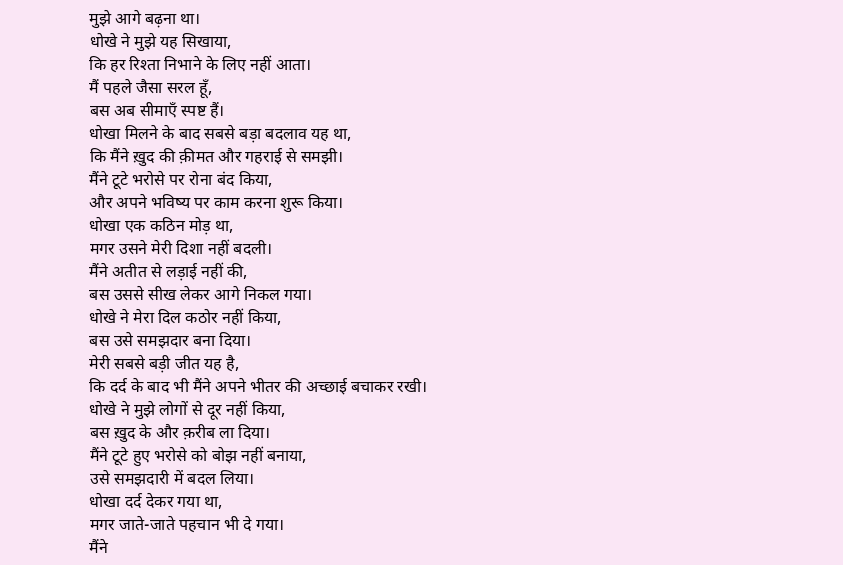मुझे आगे बढ़ना था।
धोखे ने मुझे यह सिखाया,
कि हर रिश्ता निभाने के लिए नहीं आता।
मैं पहले जैसा सरल हूँ,
बस अब सीमाएँ स्पष्ट हैं।
धोखा मिलने के बाद सबसे बड़ा बदलाव यह था,
कि मैंने ख़ुद की क़ीमत और गहराई से समझी।
मैंने टूटे भरोसे पर रोना बंद किया,
और अपने भविष्य पर काम करना शुरू किया।
धोखा एक कठिन मोड़ था,
मगर उसने मेरी दिशा नहीं बदली।
मैंने अतीत से लड़ाई नहीं की,
बस उससे सीख लेकर आगे निकल गया।
धोखे ने मेरा दिल कठोर नहीं किया,
बस उसे समझदार बना दिया।
मेरी सबसे बड़ी जीत यह है,
कि दर्द के बाद भी मैंने अपने भीतर की अच्छाई बचाकर रखी।
धोखे ने मुझे लोगों से दूर नहीं किया,
बस ख़ुद के और क़रीब ला दिया।
मैंने टूटे हुए भरोसे को बोझ नहीं बनाया,
उसे समझदारी में बदल लिया।
धोखा दर्द देकर गया था,
मगर जाते-जाते पहचान भी दे गया।
मैंने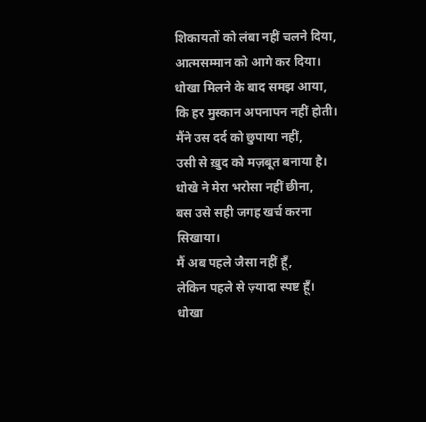शिकायतों को लंबा नहीं चलने दिया,
आत्मसम्मान को आगे कर दिया।
धोखा मिलने के बाद समझ आया,
कि हर मुस्कान अपनापन नहीं होती।
मैंने उस दर्द को छुपाया नहीं,
उसी से ख़ुद को मज़बूत बनाया है।
धोखे ने मेरा भरोसा नहीं छीना,
बस उसे सही जगह खर्च करना सिखाया।
मैं अब पहले जैसा नहीं हूँ,
लेकिन पहले से ज़्यादा स्पष्ट हूँ।
धोखा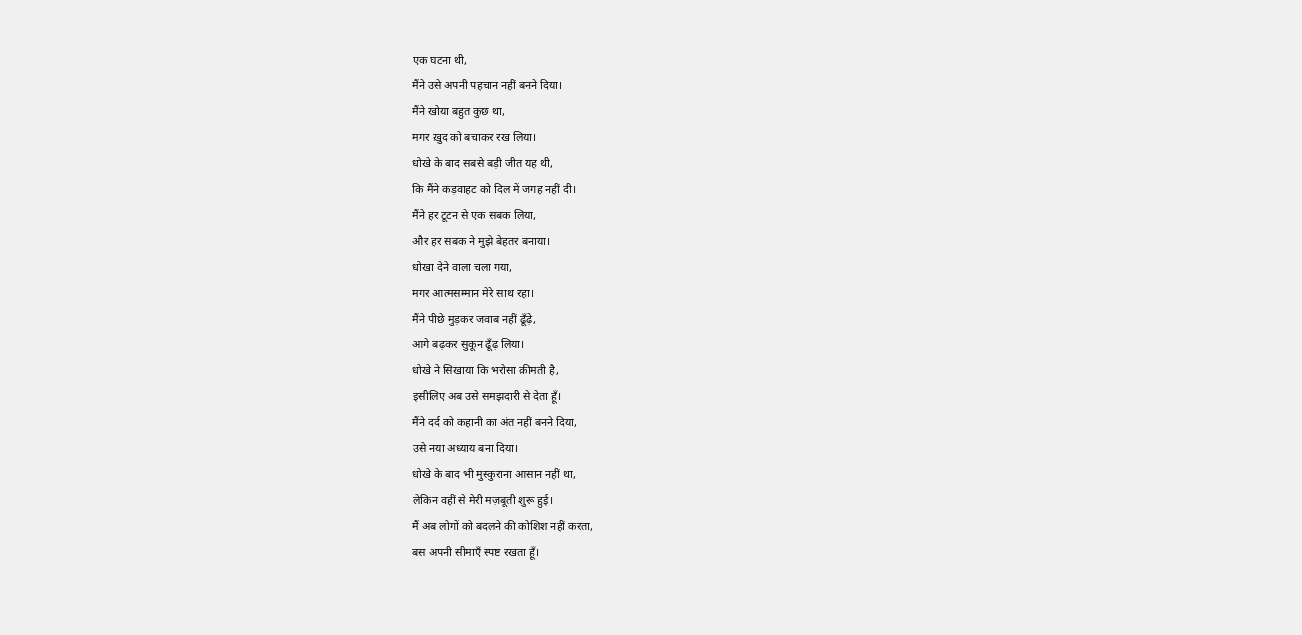एक घटना थी,
मैंने उसे अपनी पहचान नहीं बनने दिया।
मैंने खोया बहुत कुछ था,
मगर ख़ुद को बचाकर रख लिया।
धोखे के बाद सबसे बड़ी जीत यह थी,
कि मैंने कड़वाहट को दिल में जगह नहीं दी।
मैंने हर टूटन से एक सबक लिया,
और हर सबक ने मुझे बेहतर बनाया।
धोखा देने वाला चला गया,
मगर आत्मसम्मान मेरे साथ रहा।
मैंने पीछे मुड़कर जवाब नहीं ढूँढ़े,
आगे बढ़कर सुकून ढूँढ़ लिया।
धोखे ने सिखाया कि भरोसा क़ीमती है,
इसीलिए अब उसे समझदारी से देता हूँ।
मैंने दर्द को कहानी का अंत नहीं बनने दिया,
उसे नया अध्याय बना दिया।
धोखे के बाद भी मुस्कुराना आसान नहीं था,
लेकिन वहीं से मेरी मज़बूती शुरू हुई।
मैं अब लोगों को बदलने की कोशिश नहीं करता,
बस अपनी सीमाएँ स्पष्ट रखता हूँ।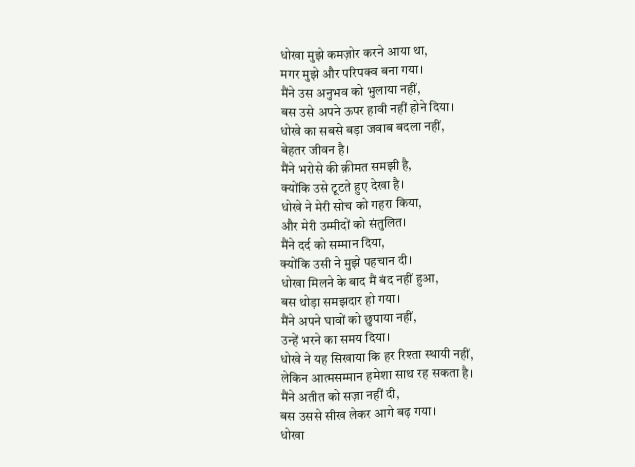धोखा मुझे कमज़ोर करने आया था,
मगर मुझे और परिपक्व बना गया।
मैंने उस अनुभव को भुलाया नहीं,
बस उसे अपने ऊपर हावी नहीं होने दिया।
धोखे का सबसे बड़ा जवाब बदला नहीं,
बेहतर जीवन है।
मैंने भरोसे की क़ीमत समझी है,
क्योंकि उसे टूटते हुए देखा है।
धोखे ने मेरी सोच को गहरा किया,
और मेरी उम्मीदों को संतुलित।
मैंने दर्द को सम्मान दिया,
क्योंकि उसी ने मुझे पहचान दी।
धोखा मिलने के बाद मैं बंद नहीं हुआ,
बस थोड़ा समझदार हो गया।
मैंने अपने घावों को छुपाया नहीं,
उन्हें भरने का समय दिया।
धोखे ने यह सिखाया कि हर रिश्ता स्थायी नहीं,
लेकिन आत्मसम्मान हमेशा साथ रह सकता है।
मैंने अतीत को सज़ा नहीं दी,
बस उससे सीख लेकर आगे बढ़ गया।
धोखा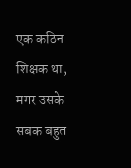एक कठिन शिक्षक था,
मगर उसके सबक बहुत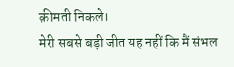क़ीमती निकले।
मेरी सबसे बड़ी जीत यह नहीं कि मैं संभल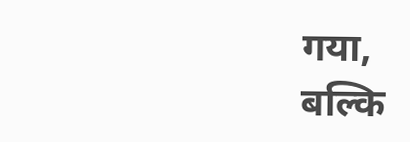गया,
बल्कि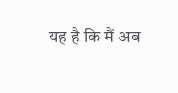यह है कि मैं अब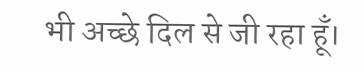भी अच्छे दिल से जी रहा हूँ।